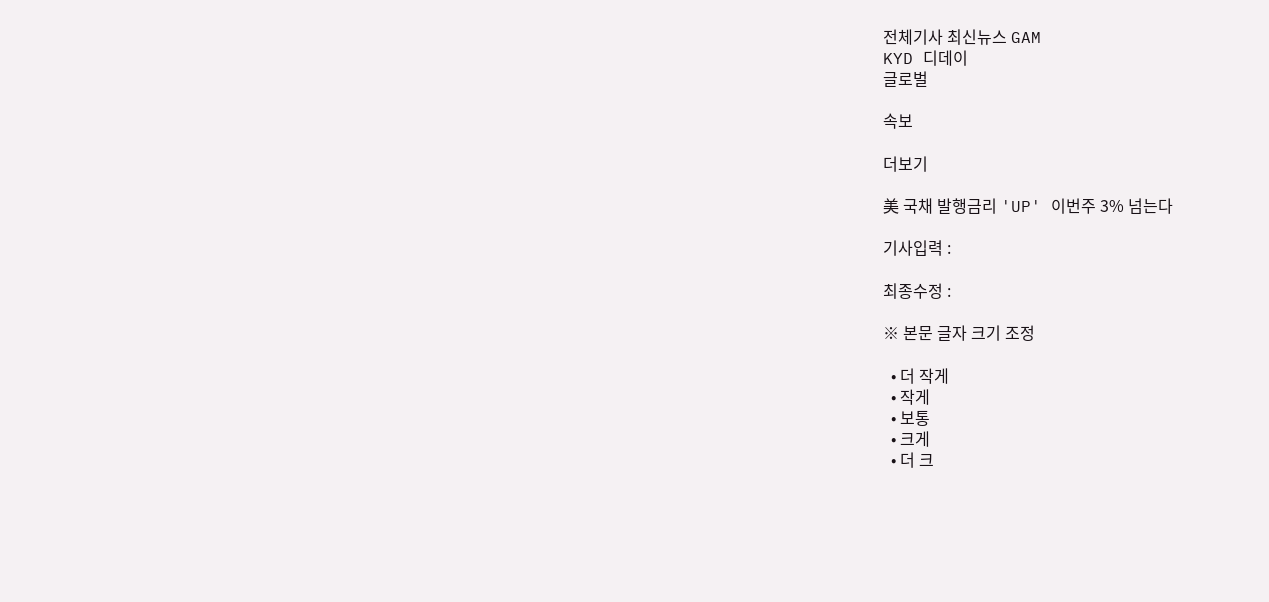전체기사 최신뉴스 GAM
KYD 디데이
글로벌

속보

더보기

美 국채 발행금리 'UP' 이번주 3% 넘는다

기사입력 :

최종수정 :

※ 본문 글자 크기 조정

  • 더 작게
  • 작게
  • 보통
  • 크게
  • 더 크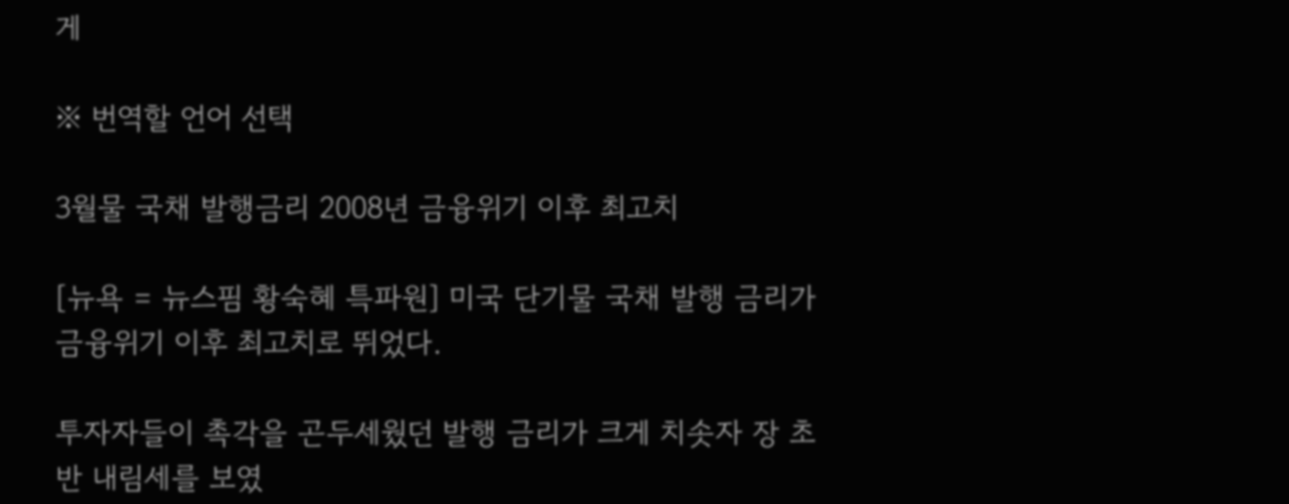게

※ 번역할 언어 선택

3월물 국채 발행금리 2008년 금융위기 이후 최고치

[뉴욕 = 뉴스핌 황숙혜 특파원] 미국 단기물 국채 발행 금리가 금융위기 이후 최고치로 뛰었다.

투자자들이 촉각을 곤두세웠던 발행 금리가 크게 치솟자 장 초반 내림세를 보였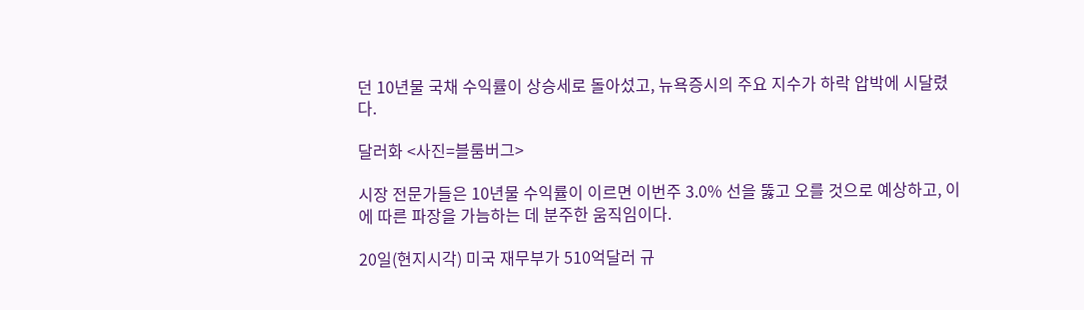던 10년물 국채 수익률이 상승세로 돌아섰고, 뉴욕증시의 주요 지수가 하락 압박에 시달렸다.

달러화 <사진=블룸버그>

시장 전문가들은 10년물 수익률이 이르면 이번주 3.0% 선을 뚫고 오를 것으로 예상하고, 이에 따른 파장을 가늠하는 데 분주한 움직임이다.

20일(현지시각) 미국 재무부가 510억달러 규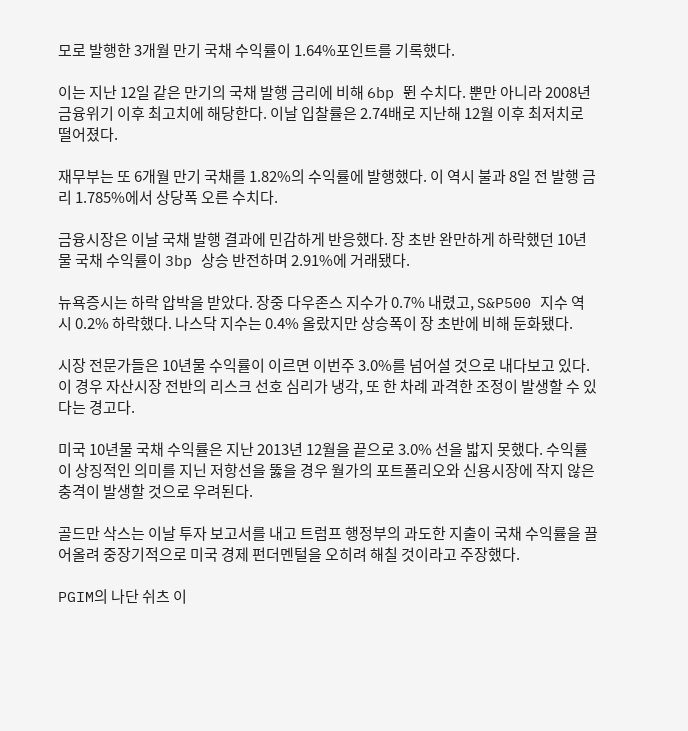모로 발행한 3개월 만기 국채 수익률이 1.64%포인트를 기록했다.

이는 지난 12일 같은 만기의 국채 발행 금리에 비해 6bp 뛴 수치다. 뿐만 아니라 2008년 금융위기 이후 최고치에 해당한다. 이날 입찰률은 2.74배로 지난해 12월 이후 최저치로 떨어졌다.

재무부는 또 6개월 만기 국채를 1.82%의 수익률에 발행했다. 이 역시 불과 8일 전 발행 금리 1.785%에서 상당폭 오른 수치다.

금융시장은 이날 국채 발행 결과에 민감하게 반응했다. 장 초반 완만하게 하락했던 10년물 국채 수익률이 3bp 상승 반전하며 2.91%에 거래됐다.

뉴욕증시는 하락 압박을 받았다. 장중 다우존스 지수가 0.7% 내렸고, S&P500 지수 역시 0.2% 하락했다. 나스닥 지수는 0.4% 올랐지만 상승폭이 장 초반에 비해 둔화됐다.

시장 전문가들은 10년물 수익률이 이르면 이번주 3.0%를 넘어설 것으로 내다보고 있다. 이 경우 자산시장 전반의 리스크 선호 심리가 냉각, 또 한 차례 과격한 조정이 발생할 수 있다는 경고다.

미국 10년물 국채 수익률은 지난 2013년 12월을 끝으로 3.0% 선을 밟지 못했다. 수익률이 상징적인 의미를 지닌 저항선을 뚫을 경우 월가의 포트폴리오와 신용시장에 작지 않은 충격이 발생할 것으로 우려된다.

골드만 삭스는 이날 투자 보고서를 내고 트럼프 행정부의 과도한 지출이 국채 수익률을 끌어올려 중장기적으로 미국 경제 펀더멘털을 오히려 해칠 것이라고 주장했다.

PGIM의 나단 쉬츠 이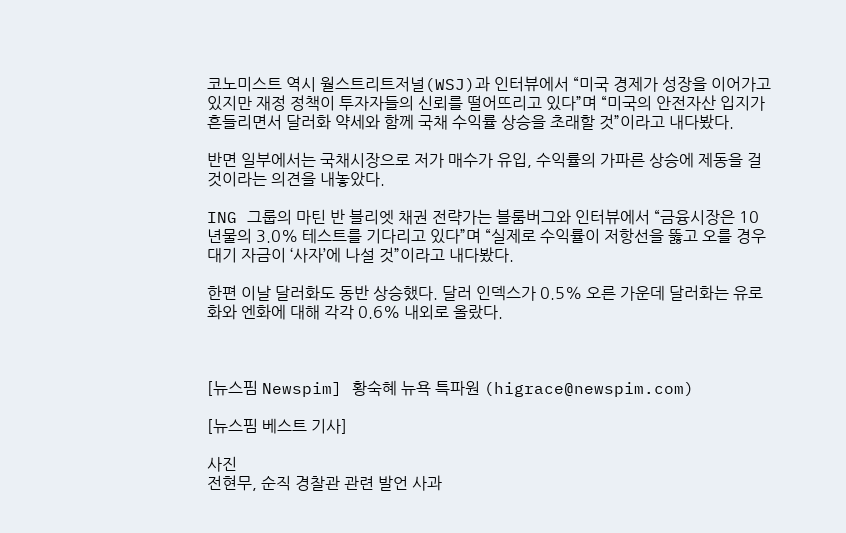코노미스트 역시 월스트리트저널(WSJ)과 인터뷰에서 “미국 경제가 성장을 이어가고 있지만 재정 정책이 투자자들의 신뢰를 떨어뜨리고 있다”며 “미국의 안전자산 입지가 흔들리면서 달러화 약세와 함께 국채 수익률 상승을 초래할 것”이라고 내다봤다.

반면 일부에서는 국채시장으로 저가 매수가 유입, 수익률의 가파른 상승에 제동을 걸 것이라는 의견을 내놓았다.

ING 그룹의 마틴 반 블리엣 채권 전략가는 블룸버그와 인터뷰에서 “금융시장은 10년물의 3.0% 테스트를 기다리고 있다”며 “실제로 수익률이 저항선을 뚫고 오를 경우 대기 자금이 ‘사자’에 나설 것”이라고 내다봤다.

한편 이날 달러화도 동반 상승했다. 달러 인덱스가 0.5% 오른 가운데 달러화는 유로화와 엔화에 대해 각각 0.6% 내외로 올랐다.



[뉴스핌 Newspim] 황숙혜 뉴욕 특파원 (higrace@newspim.com)

[뉴스핌 베스트 기사]

사진
전현무, 순직 경찰관 관련 발언 사과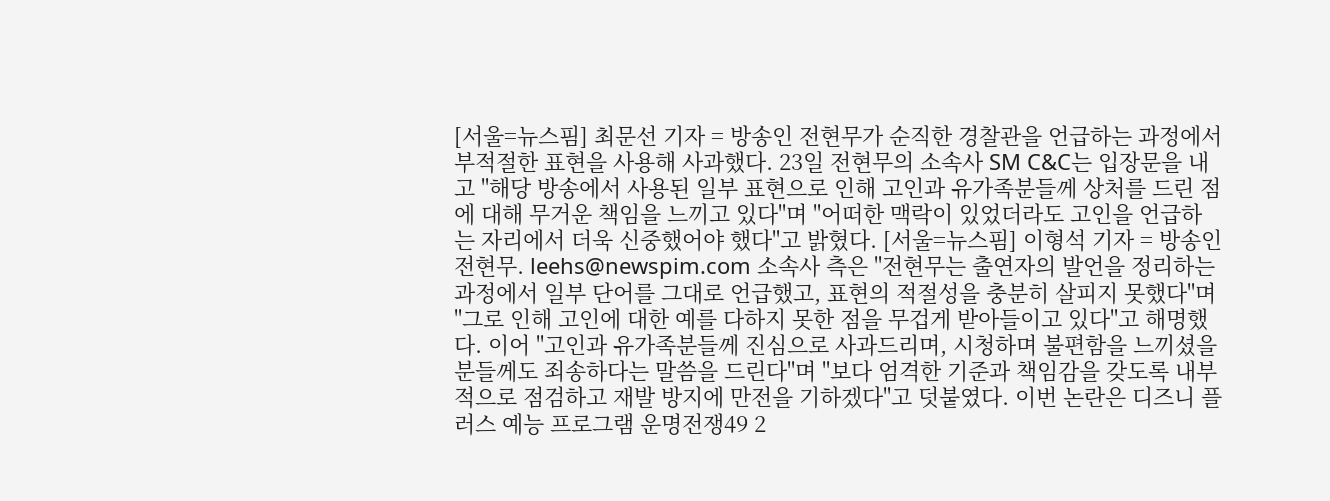[서울=뉴스핌] 최문선 기자 = 방송인 전현무가 순직한 경찰관을 언급하는 과정에서 부적절한 표현을 사용해 사과했다. 23일 전현무의 소속사 SM C&C는 입장문을 내고 "해당 방송에서 사용된 일부 표현으로 인해 고인과 유가족분들께 상처를 드린 점에 대해 무거운 책임을 느끼고 있다"며 "어떠한 맥락이 있었더라도 고인을 언급하는 자리에서 더욱 신중했어야 했다"고 밝혔다. [서울=뉴스핌] 이형석 기자 = 방송인 전현무. leehs@newspim.com 소속사 측은 "전현무는 출연자의 발언을 정리하는 과정에서 일부 단어를 그대로 언급했고, 표현의 적절성을 충분히 살피지 못했다"며 "그로 인해 고인에 대한 예를 다하지 못한 점을 무겁게 받아들이고 있다"고 해명했다. 이어 "고인과 유가족분들께 진심으로 사과드리며, 시청하며 불편함을 느끼셨을 분들께도 죄송하다는 말씀을 드린다"며 "보다 엄격한 기준과 책임감을 갖도록 내부적으로 점검하고 재발 방지에 만전을 기하겠다"고 덧붙였다. 이번 논란은 디즈니 플러스 예능 프로그램 운명전쟁49 2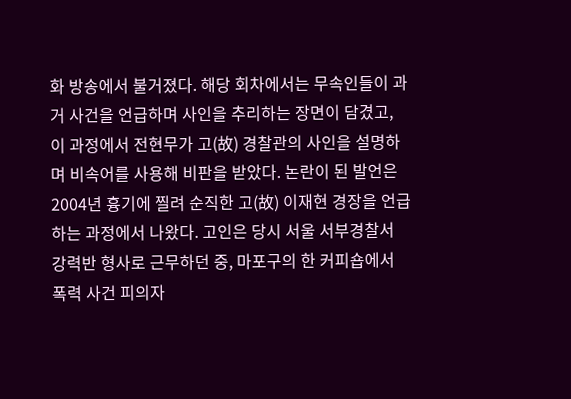화 방송에서 불거졌다. 해당 회차에서는 무속인들이 과거 사건을 언급하며 사인을 추리하는 장면이 담겼고, 이 과정에서 전현무가 고(故) 경찰관의 사인을 설명하며 비속어를 사용해 비판을 받았다. 논란이 된 발언은 2004년 흉기에 찔려 순직한 고(故) 이재현 경장을 언급하는 과정에서 나왔다. 고인은 당시 서울 서부경찰서 강력반 형사로 근무하던 중, 마포구의 한 커피숍에서 폭력 사건 피의자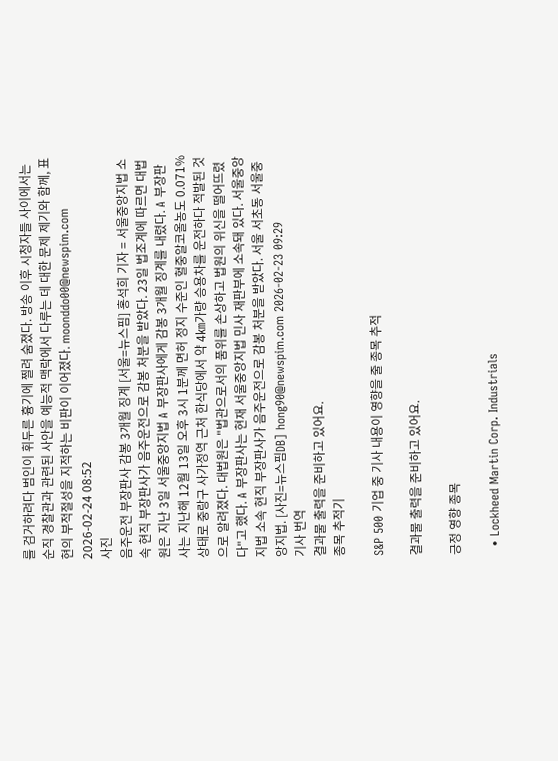를 검거하려다 범인이 휘두른 흉기에 찔려 숨졌다. 방송 이후 시청자들 사이에서는 순직 경찰관과 관련된 사안을 예능적 맥락에서 다루는 데 대한 문제 제기와 함께, 표현의 부적절성을 지적하는 비판이 이어졌다. moonddo00@newspim.com 2026-02-24 08:52
사진
음주운전 부장판사 감봉 3개월 징계 [서울=뉴스핌] 홍석희 기자 = 서울중앙지법 소속 현직 부장판사가 음주운전으로 감봉 처분을 받았다. 23일 법조계에 따르면 대법원은 지난 3일 서울중앙지법 A 부장판사에게 감봉 3개월 징계를 내렸다. A 부장판사는 지난해 12월 13일 오후 3시 1분께 면허 정지 수준인 혈중알코올농도 0.071% 상태로 중랑구 사가정역 근처 한식당에서 약 4㎞가량 승용차를 운전하다 적발된 것으로 알려졌다. 대법원은 "법관으로서의 품위를 손상하고 법원의 위신을 떨어뜨렸다"고 했다. A 부장판사는 현재 서울중앙지법 민사 재판부에 소속돼 있다. 서울중앙지법 소속 현직 부장판사가 음주운전으로 감봉 처분을 받았다. 서울 서초동 서울중앙지법. [사진=뉴스핌DB] hong90@newspim.com 2026-02-23 09:29
기사 번역
결과물 출력을 준비하고 있어요.
종목 추적기

S&P 500 기업 중 기사 내용이 영향을 줄 종목 추적

결과물 출력을 준비하고 있어요.

긍정 영향 종목

  • Lockheed Martin Corp. Industrials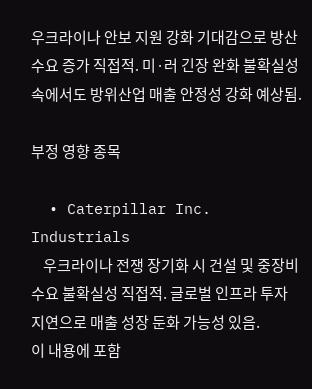우크라이나 안보 지원 강화 기대감으로 방산 수요 증가 직접적. 미·러 긴장 완화 불확실성 속에서도 방위산업 매출 안정성 강화 예상됨.

부정 영향 종목

  • Caterpillar Inc. Industrials
    우크라이나 전쟁 장기화 시 건설 및 중장비 수요 불확실성 직접적. 글로벌 인프라 투자 지연으로 매출 성장 둔화 가능성 있음.
이 내용에 포함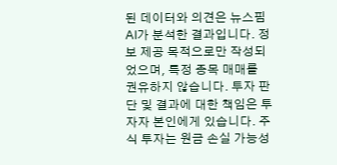된 데이터와 의견은 뉴스핌 AI가 분석한 결과입니다. 정보 제공 목적으로만 작성되었으며, 특정 종목 매매를 권유하지 않습니다. 투자 판단 및 결과에 대한 책임은 투자자 본인에게 있습니다. 주식 투자는 원금 손실 가능성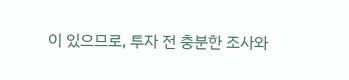이 있으므로, 투자 전 충분한 조사와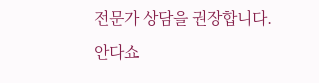전문가 상담을 권장합니다.
안다쇼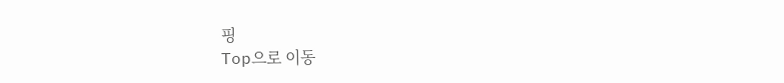핑
Top으로 이동